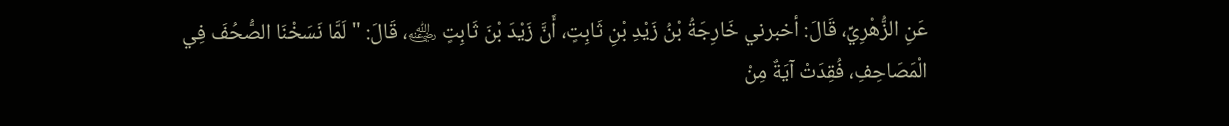عَنِ الزُّهْرِيِّ، قَالَ: أخبرني خَارِجَةُ بْنُ زَيْدِ بْنِ ثَابِتٍ، أَنَّ زَيْدَ بْنَ ثَابِتٍ ﵁، قَالَ: " لَمَّا نَسَخْنَا الصُّحُفَ فِي الْمَصَاحِفِ، فُقِدَتْ آيَةٌ مِنْ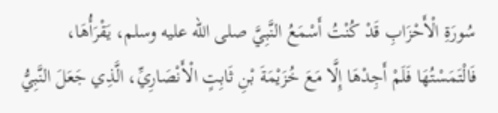سُورَةِ الْأَحْزَابِ قَدْ كُنْتُ أَسْمَعُ النَّبِيَّ صلى الله عليه وسلم، يَقْرَأُهَا، فَالْتَمَسْتُهَا فَلَمْ أَجِدْهَا إِلَّا مَعَ خُزَيْمَةَ بْنِ ثَابِتٍ الْأَنْصَارِيِّ، الَّذِي جَعَلَ النَّبِيُّ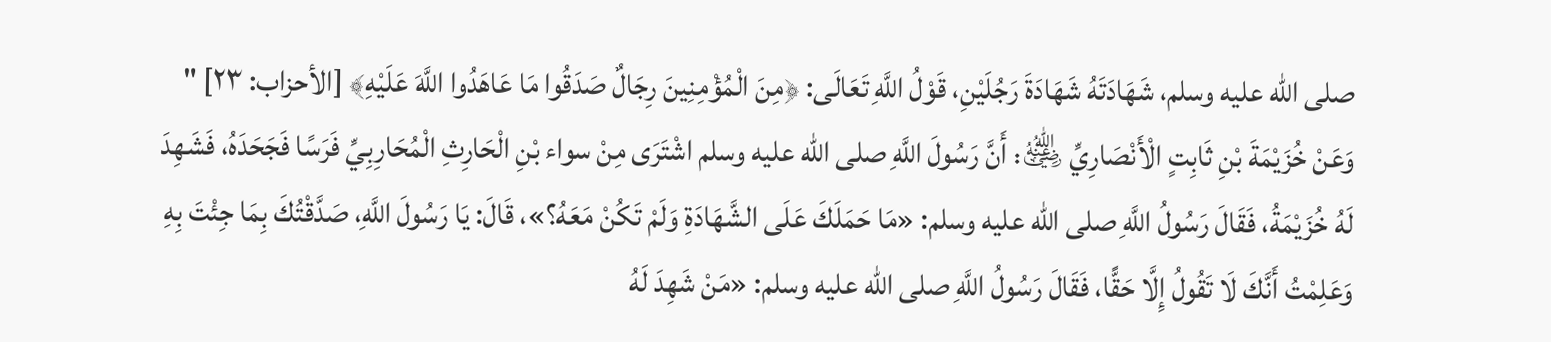صلى الله عليه وسلم، شَهَادَتَهُ شَهَادَةَ رَجُلَيْنِ، قَوْلُ اللَّهِ تَعَالَى: ﴿مِنَ الْمُؤْمِنِينَ رِجَالٌ صَدَقُوا مَا عَاهَدُوا اللَّهَ عَلَيْهِ﴾ [الأحزاب: ٢٣] "
وَعَنْ خُزَيْمَةَ بْنِ ثَابِتٍ الْأَنْصَارِيِّ ﵁: أَنَّ رَسُولَ اللَّهِ صلى الله عليه وسلم اشْتَرَى مِنْ سواء بْنِ الْحَارِثِ الْمُحَارِبِيِّ فَرَسًا فَجَحَدَهُ، فَشَهِدَ لَهُ خُزَيْمَةُ، فَقَالَ رَسُولُ اللَّهِ صلى الله عليه وسلم: «مَا حَمَلَكَ عَلَى الشَّهَادَةِ وَلَمْ تَكُنْ مَعَهُ؟»، قَالَ: يَا رَسُولَ اللَّهِ، صَدَّقْتُكَ بِمَا جِئْتَ بِهِ وَعَلِمْتُ أَنَّكَ لَا تَقُولُ إِلَّا حَقًّا، فَقَالَ رَسُولُ اللَّهِ صلى الله عليه وسلم: «مَنْ شَهِدَ لَهُ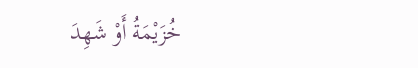خُزَيْمَةُ أَوْ شَهِدَ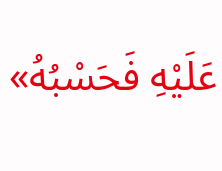عَلَيْهِ فَحَسْبُهُ»